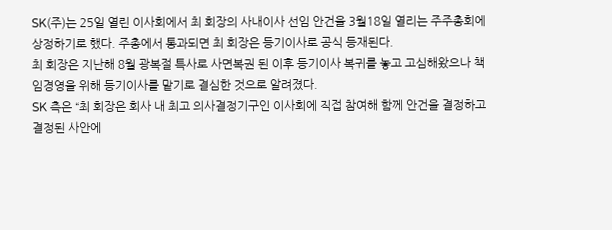SK(주)는 25일 열린 이사회에서 최 회장의 사내이사 선임 안건을 3월18일 열리는 주주총회에 상정하기로 했다. 주총에서 통과되면 최 회장은 등기이사로 공식 등재된다.
최 회장은 지난해 8월 광복절 특사로 사면복권 된 이후 등기이사 복귀를 놓고 고심해왔으나 책임경영을 위해 등기이사를 맡기로 결심한 것으로 알려졌다.
SK 측은 “최 회장은 회사 내 최고 의사결정기구인 이사회에 직접 참여해 함께 안건을 결정하고 결정된 사안에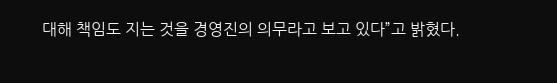대해 책임도 지는 것을 경영진의 의무라고 보고 있다”고 밝혔다.